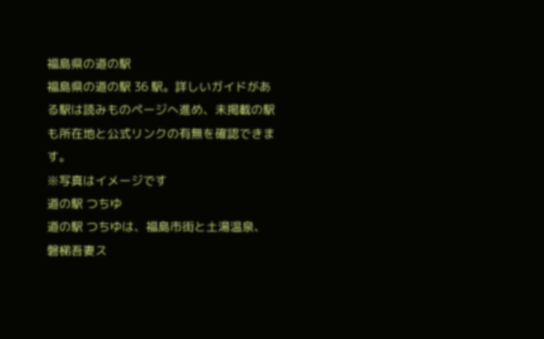福島県の道の駅
福島県の道の駅 36 駅。詳しいガイドがある駅は読みものページへ進め、未掲載の駅も所在地と公式リンクの有無を確認できます。
※写真はイメージです
道の駅 つちゆ
道の駅 つちゆは、福島市街と土湯温泉、磐梯吾妻ス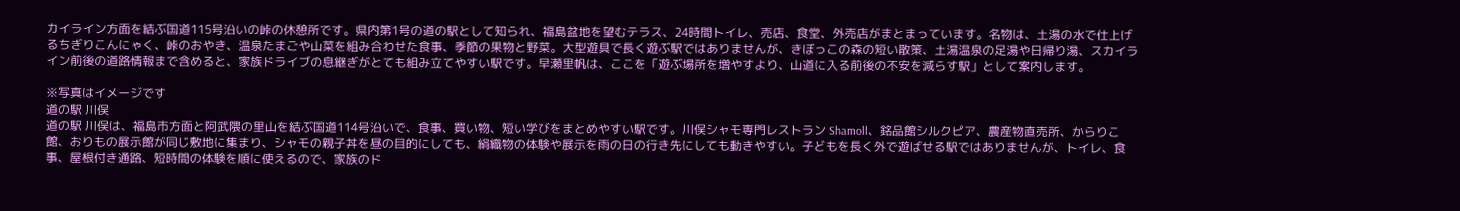カイライン方面を結ぶ国道115号沿いの峠の休憩所です。県内第1号の道の駅として知られ、福島盆地を望むテラス、24時間トイレ、売店、食堂、外売店がまとまっています。名物は、土湯の水で仕上げるちぎりこんにゃく、峠のおやき、温泉たまごや山菜を組み合わせた食事、季節の果物と野菜。大型遊具で長く遊ぶ駅ではありませんが、きぼっこの森の短い散策、土湯温泉の足湯や日帰り湯、スカイライン前後の道路情報まで含めると、家族ドライブの息継ぎがとても組み立てやすい駅です。早瀬里帆は、ここを「遊ぶ場所を増やすより、山道に入る前後の不安を減らす駅」として案内します。

※写真はイメージです
道の駅 川俣
道の駅 川俣は、福島市方面と阿武隈の里山を結ぶ国道114号沿いで、食事、買い物、短い学びをまとめやすい駅です。川俣シャモ専門レストラン Shamoll、銘品館シルクピア、農産物直売所、からりこ館、おりもの展示館が同じ敷地に集まり、シャモの親子丼を昼の目的にしても、絹織物の体験や展示を雨の日の行き先にしても動きやすい。子どもを長く外で遊ばせる駅ではありませんが、トイレ、食事、屋根付き通路、短時間の体験を順に使えるので、家族のド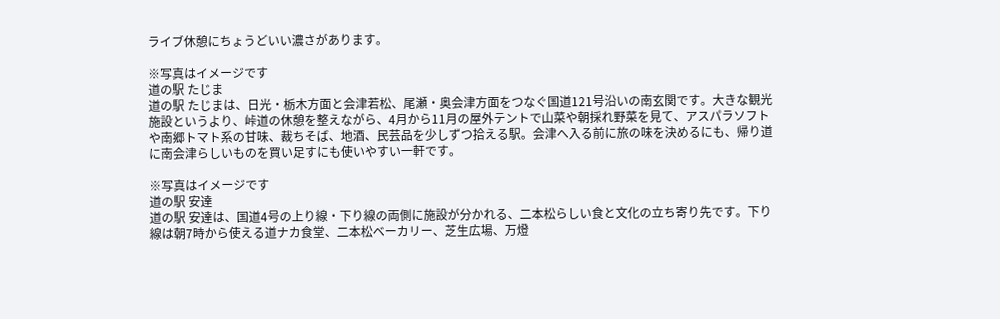ライブ休憩にちょうどいい濃さがあります。

※写真はイメージです
道の駅 たじま
道の駅 たじまは、日光・栃木方面と会津若松、尾瀬・奥会津方面をつなぐ国道121号沿いの南玄関です。大きな観光施設というより、峠道の休憩を整えながら、4月から11月の屋外テントで山菜や朝採れ野菜を見て、アスパラソフトや南郷トマト系の甘味、裁ちそば、地酒、民芸品を少しずつ拾える駅。会津へ入る前に旅の味を決めるにも、帰り道に南会津らしいものを買い足すにも使いやすい一軒です。

※写真はイメージです
道の駅 安達
道の駅 安達は、国道4号の上り線・下り線の両側に施設が分かれる、二本松らしい食と文化の立ち寄り先です。下り線は朝7時から使える道ナカ食堂、二本松ベーカリー、芝生広場、万燈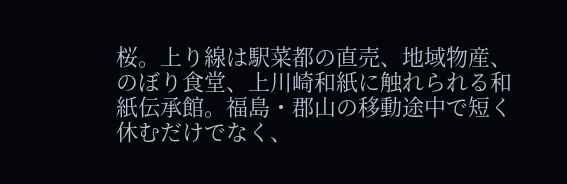桜。上り線は駅菜都の直売、地域物産、のぼり食堂、上川崎和紙に触れられる和紙伝承館。福島・郡山の移動途中で短く休むだけでなく、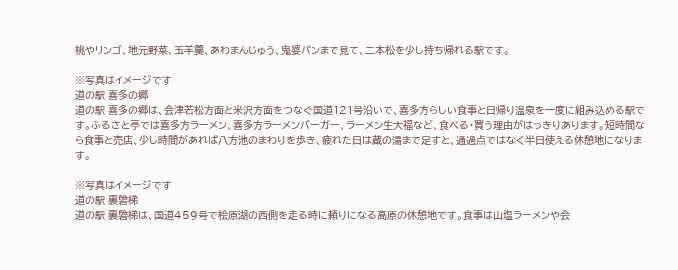桃やリンゴ、地元野菜、玉羊羹、あわまんじゅう、鬼婆パンまで見て、二本松を少し持ち帰れる駅です。

※写真はイメージです
道の駅 喜多の郷
道の駅 喜多の郷は、会津若松方面と米沢方面をつなぐ国道121号沿いで、喜多方らしい食事と日帰り温泉を一度に組み込める駅です。ふるさと亭では喜多方ラーメン、喜多方ラーメンバーガー、ラーメン生大福など、食べる・買う理由がはっきりあります。短時間なら食事と売店、少し時間があれば八方池のまわりを歩き、疲れた日は蔵の湯まで足すと、通過点ではなく半日使える休憩地になります。

※写真はイメージです
道の駅 裏磐梯
道の駅 裏磐梯は、国道459号で桧原湖の西側を走る時に頼りになる高原の休憩地です。食事は山塩ラーメンや会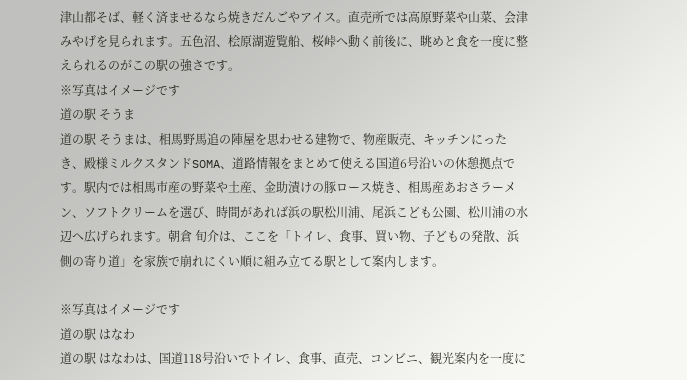津山都そば、軽く済ませるなら焼きだんごやアイス。直売所では高原野菜や山菜、会津みやげを見られます。五色沼、桧原湖遊覧船、桜峠へ動く前後に、眺めと食を一度に整えられるのがこの駅の強さです。
※写真はイメージです
道の駅 そうま
道の駅 そうまは、相馬野馬追の陣屋を思わせる建物で、物産販売、キッチンにったき、殿様ミルクスタンドSOMA、道路情報をまとめて使える国道6号沿いの休憩拠点です。駅内では相馬市産の野菜や土産、金助漬けの豚ロース焼き、相馬産あおさラーメン、ソフトクリームを選び、時間があれば浜の駅松川浦、尾浜こども公園、松川浦の水辺へ広げられます。朝倉 旬介は、ここを「トイレ、食事、買い物、子どもの発散、浜側の寄り道」を家族で崩れにくい順に組み立てる駅として案内します。

※写真はイメージです
道の駅 はなわ
道の駅 はなわは、国道118号沿いでトイレ、食事、直売、コンビニ、観光案内を一度に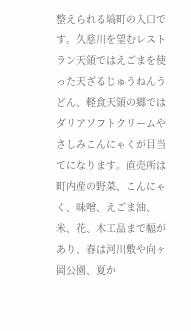整えられる塙町の入口です。久慈川を望むレストラン天領ではえごまを使った天ざるじゅうねんうどん、軽食天領の郷ではダリアソフトクリームやさしみこんにゃくが目当てになります。直売所は町内産の野菜、こんにゃく、味噌、えごま油、米、花、木工品まで幅があり、春は河川敷や向ヶ岡公園、夏か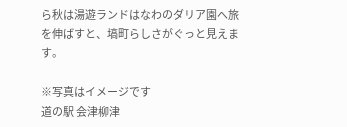ら秋は湯遊ランドはなわのダリア園へ旅を伸ばすと、塙町らしさがぐっと見えます。

※写真はイメージです
道の駅 会津柳津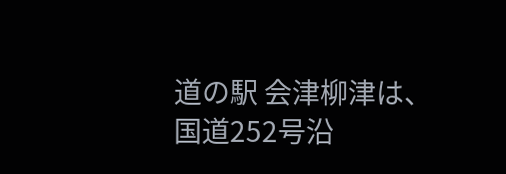道の駅 会津柳津は、国道252号沿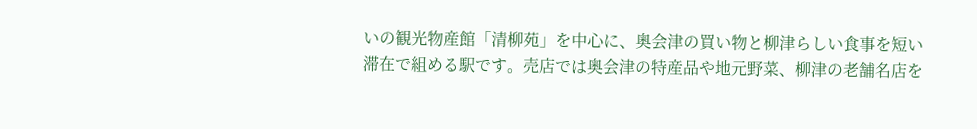いの観光物産館「清柳苑」を中心に、奥会津の買い物と柳津らしい食事を短い滞在で組める駅です。売店では奥会津の特産品や地元野菜、柳津の老舗名店を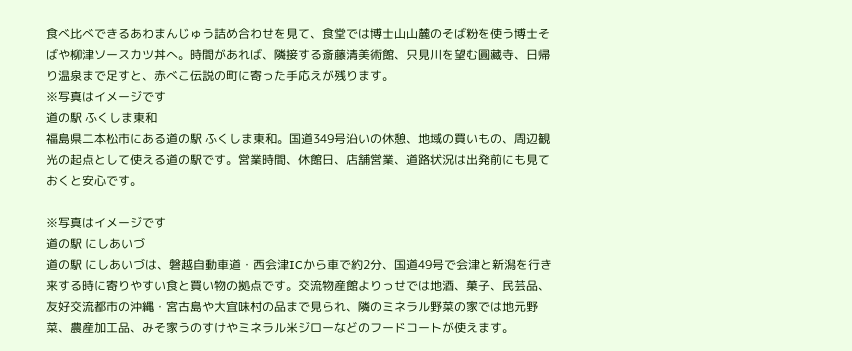食べ比べできるあわまんじゅう詰め合わせを見て、食堂では博士山山麓のそば粉を使う博士そばや柳津ソースカツ丼へ。時間があれば、隣接する斎藤清美術館、只見川を望む圓藏寺、日帰り温泉まで足すと、赤べこ伝説の町に寄った手応えが残ります。
※写真はイメージです
道の駅 ふくしま東和
福島県二本松市にある道の駅 ふくしま東和。国道349号沿いの休憩、地域の買いもの、周辺観光の起点として使える道の駅です。営業時間、休館日、店舗営業、道路状況は出発前にも見ておくと安心です。

※写真はイメージです
道の駅 にしあいづ
道の駅 にしあいづは、磐越自動車道・西会津ICから車で約2分、国道49号で会津と新潟を行き来する時に寄りやすい食と買い物の拠点です。交流物産館よりっせでは地酒、菓子、民芸品、友好交流都市の沖縄・宮古島や大宜味村の品まで見られ、隣のミネラル野菜の家では地元野菜、農産加工品、みそ家うのすけやミネラル米ジローなどのフードコートが使えます。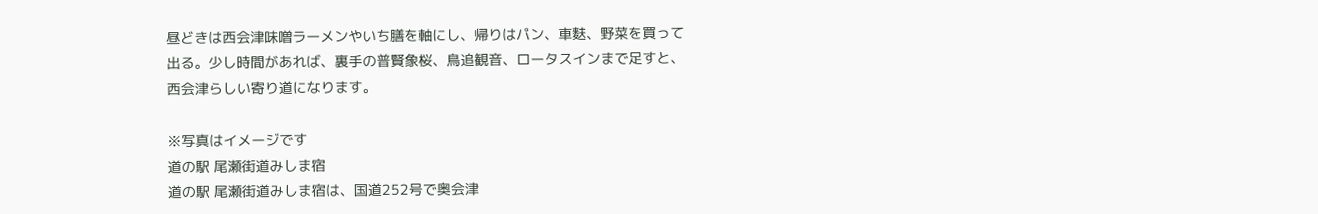昼どきは西会津味噌ラーメンやいち膳を軸にし、帰りはパン、車麩、野菜を買って出る。少し時間があれば、裏手の普賢象桜、鳥追観音、ロータスインまで足すと、西会津らしい寄り道になります。

※写真はイメージです
道の駅 尾瀬街道みしま宿
道の駅 尾瀬街道みしま宿は、国道252号で奥会津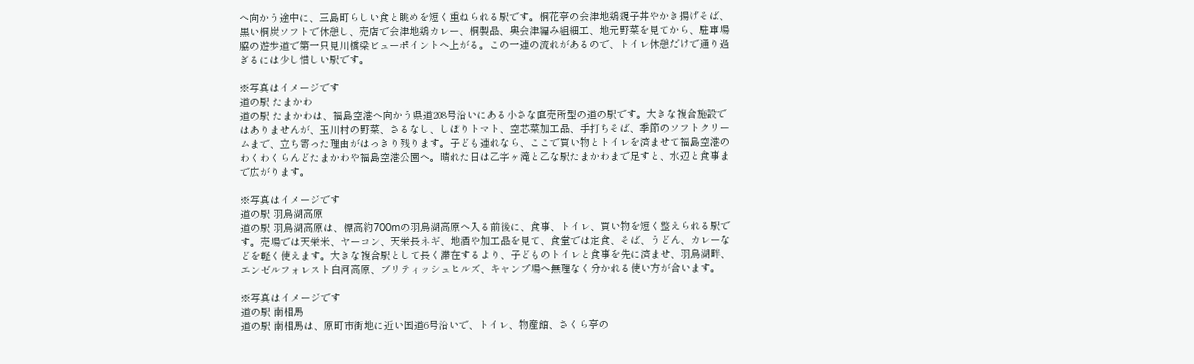へ向かう途中に、三島町らしい食と眺めを短く重ねられる駅です。桐花亭の会津地鶏親子丼やかき揚げそば、黒い桐炭ソフトで休憩し、売店で会津地鶏カレー、桐製品、奥会津編み組細工、地元野菜を見てから、駐車場脇の遊歩道で第一只見川橋梁ビューポイントへ上がる。この一連の流れがあるので、トイレ休憩だけで通り過ぎるには少し惜しい駅です。

※写真はイメージです
道の駅 たまかわ
道の駅 たまかわは、福島空港へ向かう県道208号沿いにある小さな直売所型の道の駅です。大きな複合施設ではありませんが、玉川村の野菜、さるなし、しぼりトマト、空芯菜加工品、手打ちそば、季節のソフトクリームまで、立ち寄った理由がはっきり残ります。子ども連れなら、ここで買い物とトイレを済ませて福島空港のわくわくらんどたまかわや福島空港公園へ。晴れた日は乙字ヶ滝と乙な駅たまかわまで足すと、水辺と食事まで広がります。

※写真はイメージです
道の駅 羽鳥湖高原
道の駅 羽鳥湖高原は、標高約700mの羽鳥湖高原へ入る前後に、食事、トイレ、買い物を短く整えられる駅です。売場では天栄米、ヤーコン、天栄長ネギ、地酒や加工品を見て、食堂では定食、そば、うどん、カレーなどを軽く使えます。大きな複合駅として長く滞在するより、子どものトイレと食事を先に済ませ、羽鳥湖畔、エンゼルフォレスト白河高原、ブリティッシュヒルズ、キャンプ場へ無理なく分かれる使い方が合います。

※写真はイメージです
道の駅 南相馬
道の駅 南相馬は、原町市街地に近い国道6号沿いで、トイレ、物産館、さくら亭の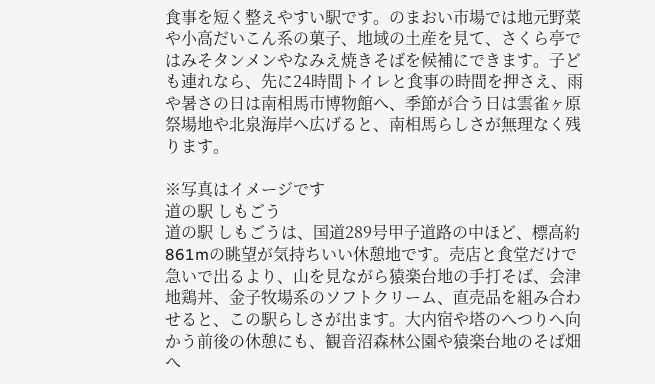食事を短く整えやすい駅です。のまおい市場では地元野菜や小高だいこん系の菓子、地域の土産を見て、さくら亭ではみそタンメンやなみえ焼きそばを候補にできます。子ども連れなら、先に24時間トイレと食事の時間を押さえ、雨や暑さの日は南相馬市博物館へ、季節が合う日は雲雀ヶ原祭場地や北泉海岸へ広げると、南相馬らしさが無理なく残ります。

※写真はイメージです
道の駅 しもごう
道の駅 しもごうは、国道289号甲子道路の中ほど、標高約861mの眺望が気持ちいい休憩地です。売店と食堂だけで急いで出るより、山を見ながら猿楽台地の手打そば、会津地鶏丼、金子牧場系のソフトクリーム、直売品を組み合わせると、この駅らしさが出ます。大内宿や塔のへつりへ向かう前後の休憩にも、観音沼森林公園や猿楽台地のそば畑へ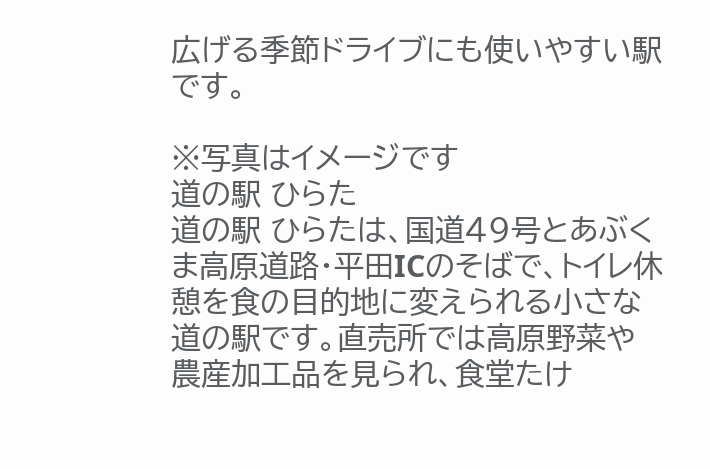広げる季節ドライブにも使いやすい駅です。

※写真はイメージです
道の駅 ひらた
道の駅 ひらたは、国道49号とあぶくま高原道路・平田ICのそばで、トイレ休憩を食の目的地に変えられる小さな道の駅です。直売所では高原野菜や農産加工品を見られ、食堂たけ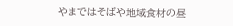やまではそばや地域食材の昼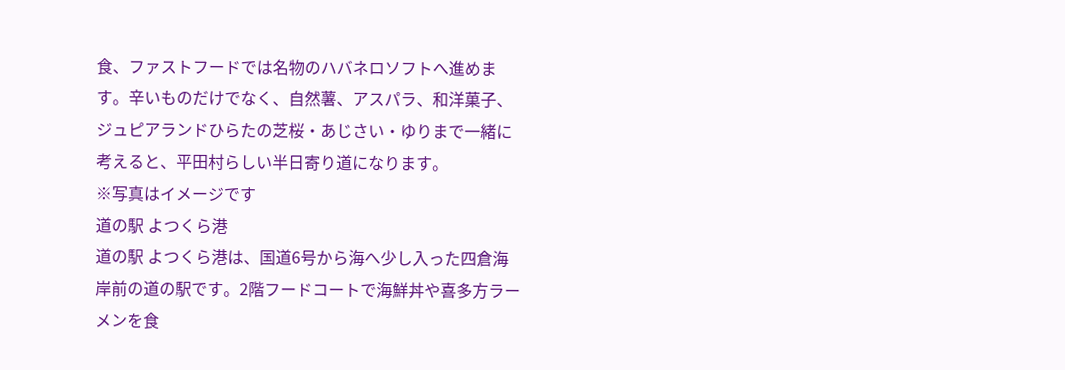食、ファストフードでは名物のハバネロソフトへ進めます。辛いものだけでなく、自然薯、アスパラ、和洋菓子、ジュピアランドひらたの芝桜・あじさい・ゆりまで一緒に考えると、平田村らしい半日寄り道になります。
※写真はイメージです
道の駅 よつくら港
道の駅 よつくら港は、国道6号から海へ少し入った四倉海岸前の道の駅です。2階フードコートで海鮮丼や喜多方ラーメンを食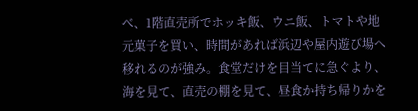べ、1階直売所でホッキ飯、ウニ飯、トマトや地元菓子を買い、時間があれば浜辺や屋内遊び場へ移れるのが強み。食堂だけを目当てに急ぐより、海を見て、直売の棚を見て、昼食か持ち帰りかを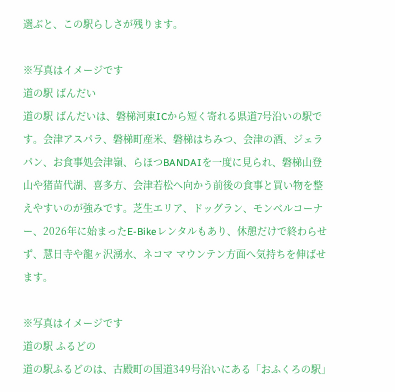選ぶと、この駅らしさが残ります。

※写真はイメージです
道の駅 ばんだい
道の駅 ばんだいは、磐梯河東ICから短く寄れる県道7号沿いの駅です。会津アスパラ、磐梯町産米、磐梯はちみつ、会津の酒、ジェラパン、お食事処会津嶺、らほつBANDAIを一度に見られ、磐梯山登山や猪苗代湖、喜多方、会津若松へ向かう前後の食事と買い物を整えやすいのが強みです。芝生エリア、ドッグラン、モンベルコーナー、2026年に始まったE-Bikeレンタルもあり、休憩だけで終わらせず、慧日寺や龍ヶ沢湧水、ネコマ マウンテン方面へ気持ちを伸ばせます。

※写真はイメージです
道の駅 ふるどの
道の駅ふるどのは、古殿町の国道349号沿いにある「おふくろの駅」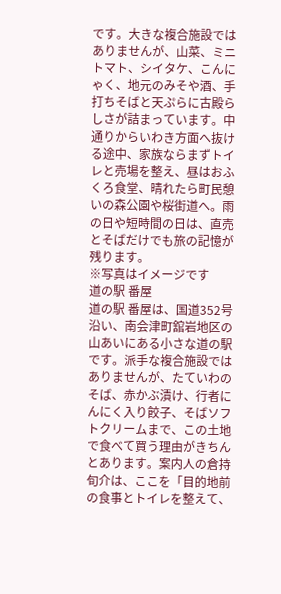です。大きな複合施設ではありませんが、山菜、ミニトマト、シイタケ、こんにゃく、地元のみそや酒、手打ちそばと天ぷらに古殿らしさが詰まっています。中通りからいわき方面へ抜ける途中、家族ならまずトイレと売場を整え、昼はおふくろ食堂、晴れたら町民憩いの森公園や桜街道へ。雨の日や短時間の日は、直売とそばだけでも旅の記憶が残ります。
※写真はイメージです
道の駅 番屋
道の駅 番屋は、国道352号沿い、南会津町舘岩地区の山あいにある小さな道の駅です。派手な複合施設ではありませんが、たていわのそば、赤かぶ漬け、行者にんにく入り餃子、そばソフトクリームまで、この土地で食べて買う理由がきちんとあります。案内人の倉持旬介は、ここを「目的地前の食事とトイレを整えて、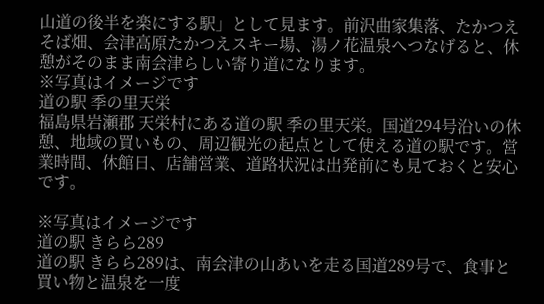山道の後半を楽にする駅」として見ます。前沢曲家集落、たかつえそば畑、会津高原たかつえスキー場、湯ノ花温泉へつなげると、休憩がそのまま南会津らしい寄り道になります。
※写真はイメージです
道の駅 季の里天栄
福島県岩瀬郡 天栄村にある道の駅 季の里天栄。国道294号沿いの休憩、地域の買いもの、周辺観光の起点として使える道の駅です。営業時間、休館日、店舗営業、道路状況は出発前にも見ておくと安心です。

※写真はイメージです
道の駅 きらら289
道の駅 きらら289は、南会津の山あいを走る国道289号で、食事と買い物と温泉を一度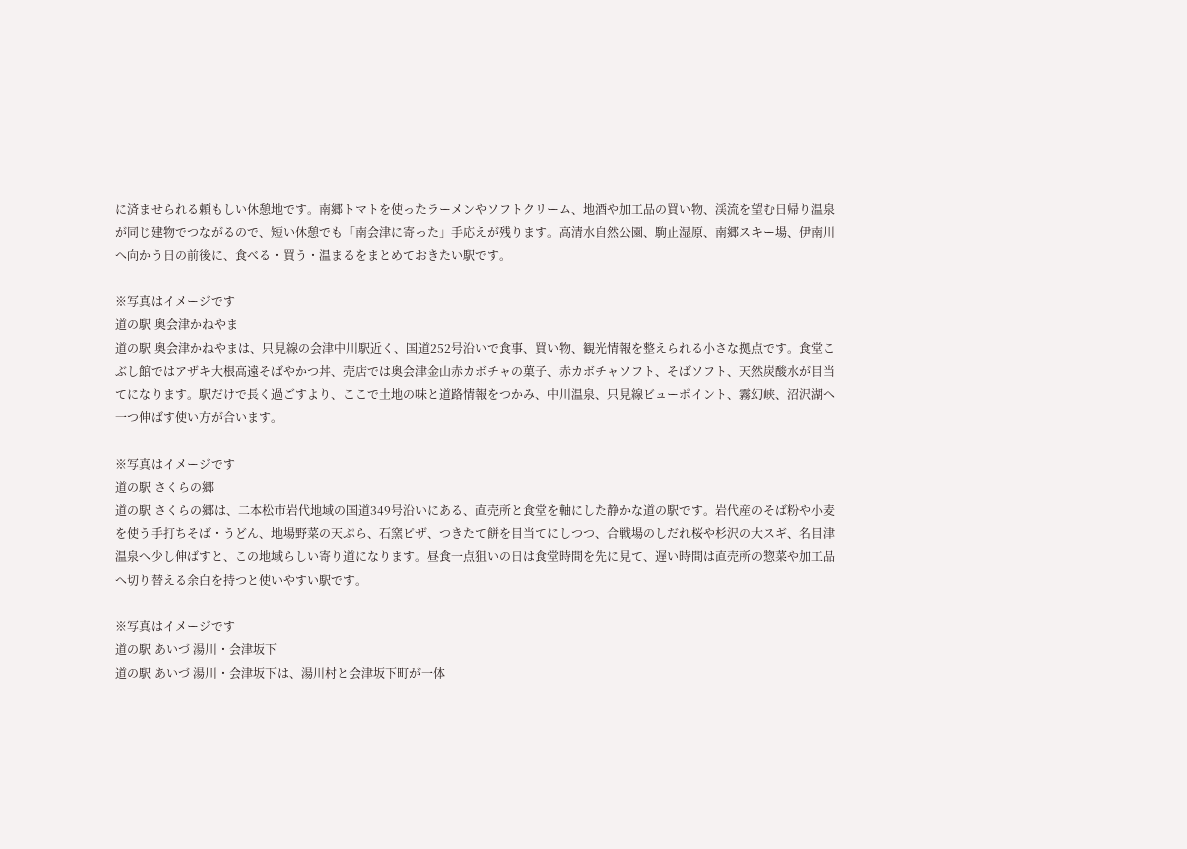に済ませられる頼もしい休憩地です。南郷トマトを使ったラーメンやソフトクリーム、地酒や加工品の買い物、渓流を望む日帰り温泉が同じ建物でつながるので、短い休憩でも「南会津に寄った」手応えが残ります。高清水自然公園、駒止湿原、南郷スキー場、伊南川へ向かう日の前後に、食べる・買う・温まるをまとめておきたい駅です。

※写真はイメージです
道の駅 奥会津かねやま
道の駅 奥会津かねやまは、只見線の会津中川駅近く、国道252号沿いで食事、買い物、観光情報を整えられる小さな拠点です。食堂こぶし館ではアザキ大根高遠そばやかつ丼、売店では奥会津金山赤カボチャの菓子、赤カボチャソフト、そばソフト、天然炭酸水が目当てになります。駅だけで長く過ごすより、ここで土地の味と道路情報をつかみ、中川温泉、只見線ビューポイント、霧幻峡、沼沢湖へ一つ伸ばす使い方が合います。

※写真はイメージです
道の駅 さくらの郷
道の駅 さくらの郷は、二本松市岩代地域の国道349号沿いにある、直売所と食堂を軸にした静かな道の駅です。岩代産のそば粉や小麦を使う手打ちそば・うどん、地場野菜の天ぷら、石窯ピザ、つきたて餅を目当てにしつつ、合戦場のしだれ桜や杉沢の大スギ、名目津温泉へ少し伸ばすと、この地域らしい寄り道になります。昼食一点狙いの日は食堂時間を先に見て、遅い時間は直売所の惣菜や加工品へ切り替える余白を持つと使いやすい駅です。

※写真はイメージです
道の駅 あいづ 湯川・会津坂下
道の駅 あいづ 湯川・会津坂下は、湯川村と会津坂下町が一体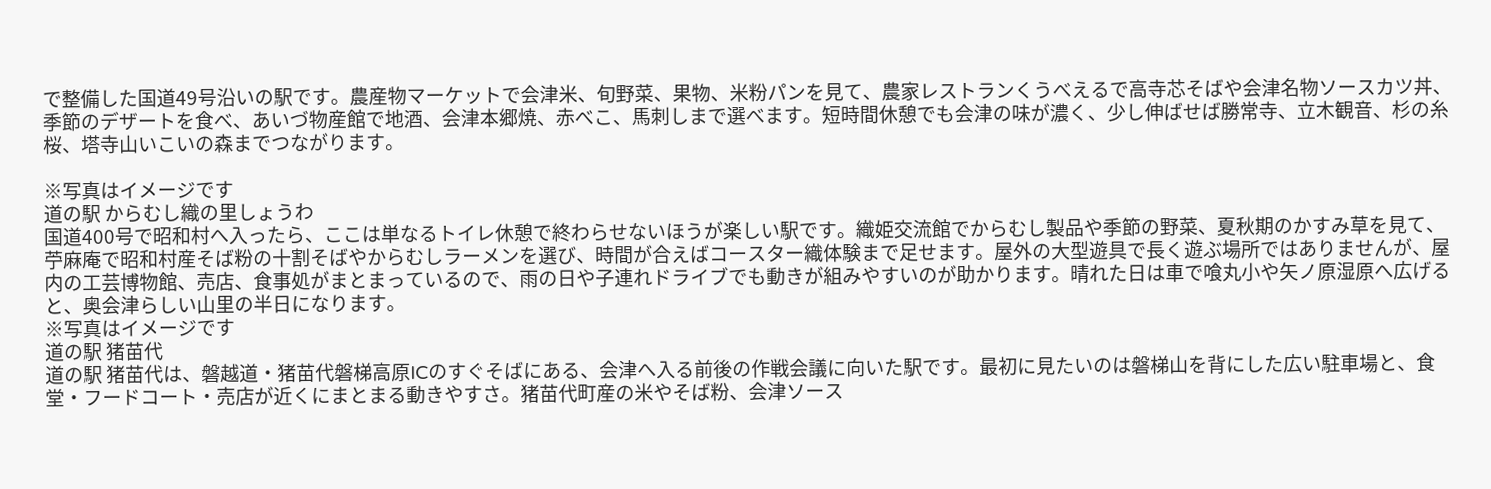で整備した国道49号沿いの駅です。農産物マーケットで会津米、旬野菜、果物、米粉パンを見て、農家レストランくうべえるで高寺芯そばや会津名物ソースカツ丼、季節のデザートを食べ、あいづ物産館で地酒、会津本郷焼、赤べこ、馬刺しまで選べます。短時間休憩でも会津の味が濃く、少し伸ばせば勝常寺、立木観音、杉の糸桜、塔寺山いこいの森までつながります。

※写真はイメージです
道の駅 からむし織の里しょうわ
国道400号で昭和村へ入ったら、ここは単なるトイレ休憩で終わらせないほうが楽しい駅です。織姫交流館でからむし製品や季節の野菜、夏秋期のかすみ草を見て、苧麻庵で昭和村産そば粉の十割そばやからむしラーメンを選び、時間が合えばコースター織体験まで足せます。屋外の大型遊具で長く遊ぶ場所ではありませんが、屋内の工芸博物館、売店、食事処がまとまっているので、雨の日や子連れドライブでも動きが組みやすいのが助かります。晴れた日は車で喰丸小や矢ノ原湿原へ広げると、奥会津らしい山里の半日になります。
※写真はイメージです
道の駅 猪苗代
道の駅 猪苗代は、磐越道・猪苗代磐梯高原ICのすぐそばにある、会津へ入る前後の作戦会議に向いた駅です。最初に見たいのは磐梯山を背にした広い駐車場と、食堂・フードコート・売店が近くにまとまる動きやすさ。猪苗代町産の米やそば粉、会津ソース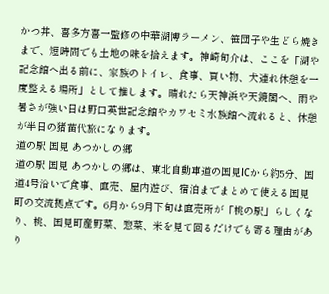かつ丼、喜多方喜一監修の中華湖博ラーメン、笹団子や生どら焼きまで、短時間でも土地の味を拾えます。神崎旬介は、ここを「湖や記念館へ出る前に、家族のトイレ、食事、買い物、犬連れ休憩を一度整える場所」として推します。晴れたら天神浜や天鏡閣へ、雨や暑さが強い日は野口英世記念館やカワセミ水族館へ流れると、休憩が半日の猪苗代旅になります。
道の駅 国見 あつかしの郷
道の駅 国見 あつかしの郷は、東北自動車道の国見ICから約5分、国道4号沿いで食事、直売、屋内遊び、宿泊までまとめて使える国見町の交流拠点です。6月から9月下旬は直売所が「桃の駅」らしくなり、桃、国見町産野菜、惣菜、米を見て回るだけでも寄る理由があり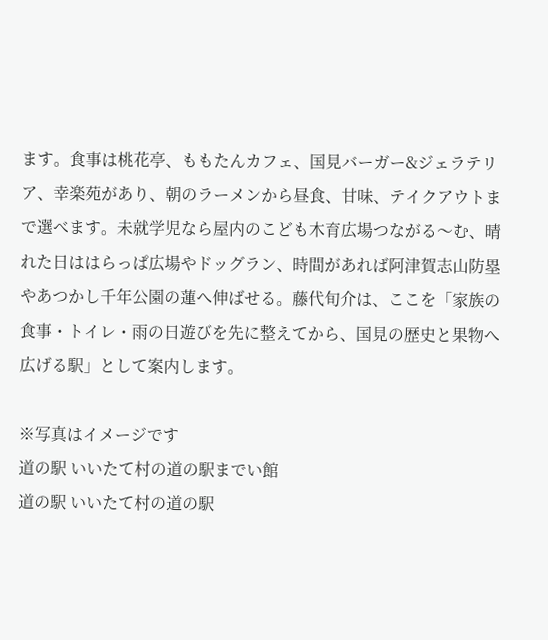ます。食事は桃花亭、ももたんカフェ、国見バーガー&ジェラテリア、幸楽苑があり、朝のラーメンから昼食、甘味、テイクアウトまで選べます。未就学児なら屋内のこども木育広場つながる〜む、晴れた日ははらっぱ広場やドッグラン、時間があれば阿津賀志山防塁やあつかし千年公園の蓮へ伸ばせる。藤代旬介は、ここを「家族の食事・トイレ・雨の日遊びを先に整えてから、国見の歴史と果物へ広げる駅」として案内します。

※写真はイメージです
道の駅 いいたて村の道の駅までい館
道の駅 いいたて村の道の駅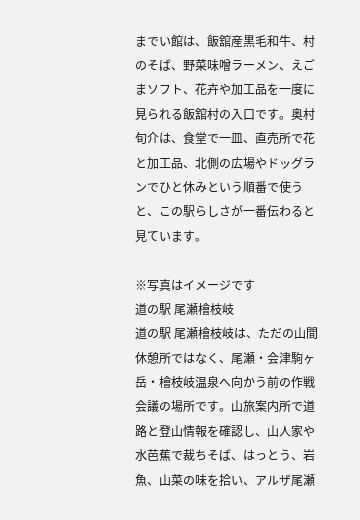までい館は、飯舘産黒毛和牛、村のそば、野菜味噌ラーメン、えごまソフト、花卉や加工品を一度に見られる飯舘村の入口です。奥村 旬介は、食堂で一皿、直売所で花と加工品、北側の広場やドッグランでひと休みという順番で使うと、この駅らしさが一番伝わると見ています。

※写真はイメージです
道の駅 尾瀬檜枝岐
道の駅 尾瀬檜枝岐は、ただの山間休憩所ではなく、尾瀬・会津駒ヶ岳・檜枝岐温泉へ向かう前の作戦会議の場所です。山旅案内所で道路と登山情報を確認し、山人家や水芭蕉で裁ちそば、はっとう、岩魚、山菜の味を拾い、アルザ尾瀬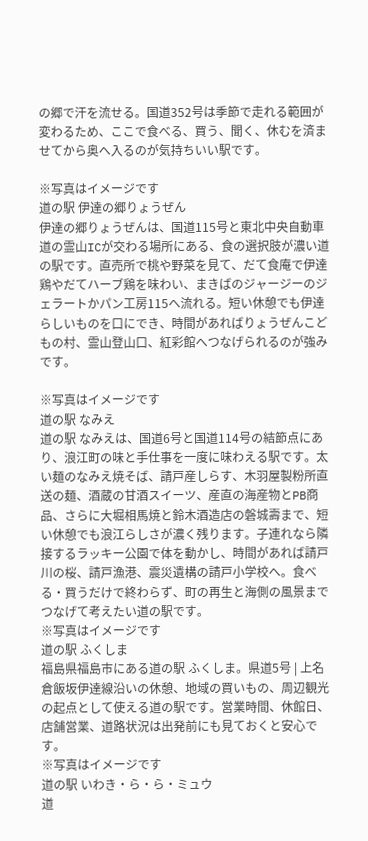の郷で汗を流せる。国道352号は季節で走れる範囲が変わるため、ここで食べる、買う、聞く、休むを済ませてから奥へ入るのが気持ちいい駅です。

※写真はイメージです
道の駅 伊達の郷りょうぜん
伊達の郷りょうぜんは、国道115号と東北中央自動車道の霊山ICが交わる場所にある、食の選択肢が濃い道の駅です。直売所で桃や野菜を見て、だて食庵で伊達鶏やだてハーブ鶏を味わい、まきばのジャージーのジェラートかパン工房115へ流れる。短い休憩でも伊達らしいものを口にでき、時間があればりょうぜんこどもの村、霊山登山口、紅彩館へつなげられるのが強みです。

※写真はイメージです
道の駅 なみえ
道の駅 なみえは、国道6号と国道114号の結節点にあり、浪江町の味と手仕事を一度に味わえる駅です。太い麺のなみえ焼そば、請戸産しらす、木羽屋製粉所直送の麺、酒蔵の甘酒スイーツ、産直の海産物とPB商品、さらに大堀相馬焼と鈴木酒造店の磐城壽まで、短い休憩でも浪江らしさが濃く残ります。子連れなら隣接するラッキー公園で体を動かし、時間があれば請戸川の桜、請戸漁港、震災遺構の請戸小学校へ。食べる・買うだけで終わらず、町の再生と海側の風景までつなげて考えたい道の駅です。
※写真はイメージです
道の駅 ふくしま
福島県福島市にある道の駅 ふくしま。県道5号 | 上名倉飯坂伊達線沿いの休憩、地域の買いもの、周辺観光の起点として使える道の駅です。営業時間、休館日、店舗営業、道路状況は出発前にも見ておくと安心です。
※写真はイメージです
道の駅 いわき・ら・ら・ミュウ
道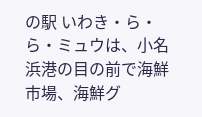の駅 いわき・ら・ら・ミュウは、小名浜港の目の前で海鮮市場、海鮮グ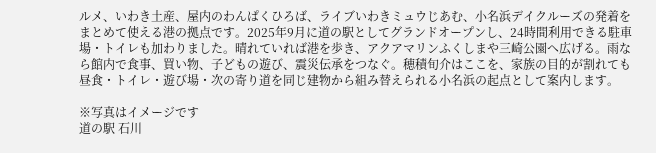ルメ、いわき土産、屋内のわんぱくひろば、ライブいわきミュウじあむ、小名浜デイクルーズの発着をまとめて使える港の拠点です。2025年9月に道の駅としてグランドオープンし、24時間利用できる駐車場・トイレも加わりました。晴れていれば港を歩き、アクアマリンふくしまや三崎公園へ広げる。雨なら館内で食事、買い物、子どもの遊び、震災伝承をつなぐ。穂積旬介はここを、家族の目的が割れても昼食・トイレ・遊び場・次の寄り道を同じ建物から組み替えられる小名浜の起点として案内します。

※写真はイメージです
道の駅 石川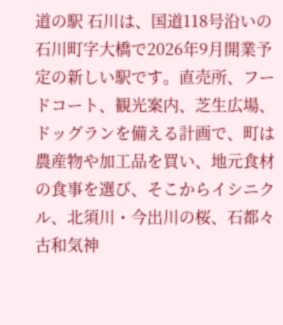道の駅 石川は、国道118号沿いの石川町字大橋で2026年9月開業予定の新しい駅です。直売所、フードコート、観光案内、芝生広場、ドッグランを備える計画で、町は農産物や加工品を買い、地元食材の食事を選び、そこからイシニクル、北須川・今出川の桜、石都々古和気神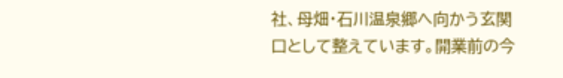社、母畑・石川温泉郷へ向かう玄関口として整えています。開業前の今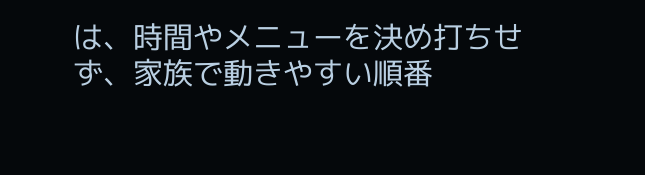は、時間やメニューを決め打ちせず、家族で動きやすい順番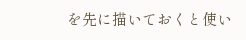を先に描いておくと使い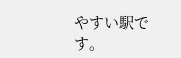やすい駅です。